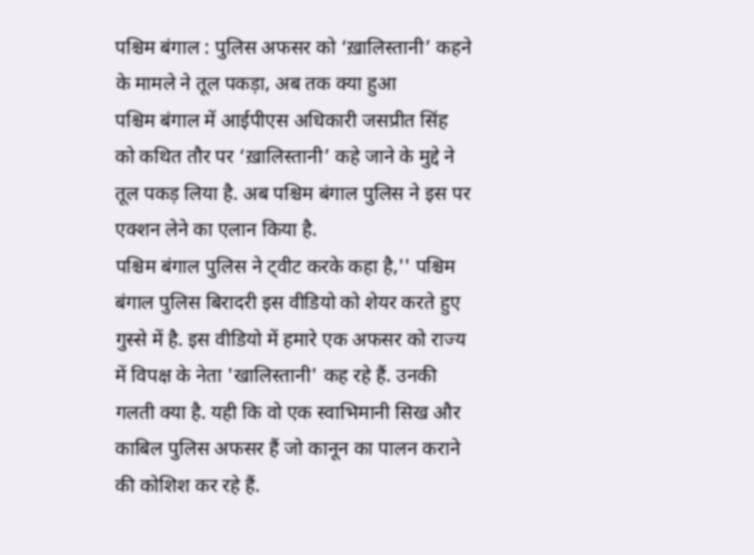पश्चिम बंगाल : पुलिस अफसर को ‘ख़ालिस्तानी’ कहने के मामले ने तूल पकड़ा, अब तक क्या हुआ
पश्चिम बंगाल में आईपीएस अधिकारी जसप्रीत सिंह को कथित तौर पर ‘ख़ालिस्तानी’ कहे जाने के मुद्दे ने तूल पकड़ लिया है. अब पश्चिम बंगाल पुलिस ने इस पर एक्शन लेने का एलान किया है.
पश्चिम बंगाल पुलिस ने ट्वीट करके कहा है,'' पश्चिम बंगाल पुलिस बिरादरी इस वीडियो को शेयर करते हुए गुस्से में है. इस वीडियो में हमारे एक अफसर को राज्य में विपक्ष के नेता 'खालिस्तानी' कह रहे हैं. उनकी गलती क्या है. यही कि वो एक स्वाभिमानी सिख और काबिल पुलिस अफसर हैं जो कानून का पालन कराने की कोशिश कर रहे हैं.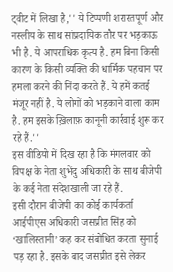ट्वीट में लिखा है,'' ये टिप्पणी शरारतपूर्ण और नस्लीय के साथ सांप्रदायिक तौर पर भड़काऊ भी है. ये आपराधिक कृत्य है. हम बिना किसी कारण के किसी व्यक्ति की धार्मिक पहचान पर हमला करने की निंदा करते हैं. ये हमें कतई मंजूर नहीं है. ये लोगों को भड़काने वाला काम है. हम इसके ख़िलाफ़ कानूनी कार्रवाई शुरू कर रहे हैं.''
इस वीडियो में दिख रहा है कि मंगलवार को विपक्ष के नेता शुभेंदु अधिकारी के साथ बीजेपी के कई नेता संदेशखाली जा रहे हैं.
इसी दौरान बीजेपी का कोई कार्यकर्ता आईपीएस अधिकारी जसप्रीत सिंह को ‘खालिस्तानी’ कह कर संबोधित करता सुनाई पड़ रहा है. इसके बाद जसप्रीत इसे लेकर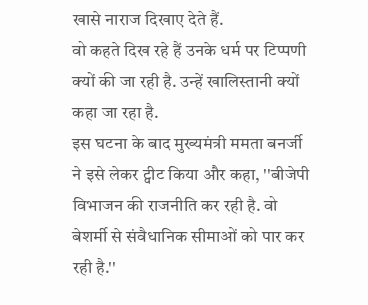खासे नाराज दिखाए देते हैं.
वो कहते दिख रहे हैं उनके धर्म पर टिप्पणी क्यों की जा रही है. उन्हें खालिस्तानी क्यों कहा जा रहा है.
इस घटना के बाद मुख्यमंत्री ममता बनर्जी ने इसे लेकर ट्वीट किया और कहा, ''बीजेपी विभाजन की राजनीति कर रही है. वो बेशर्मी से संवैधानिक सीमाओं को पार कर रही है.''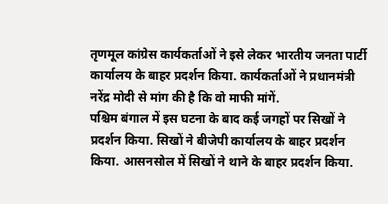तृणमूल कांग्रेस कार्यकर्ताओं ने इसे लेकर भारतीय जनता पार्टी कार्यालय के बाहर प्रदर्शन किया. कार्यकर्ताओं ने प्रधानमंत्री नरेंद्र मोदी से मांग की है कि वो माफी मांगें.
पश्चिम बंगाल में इस घटना के बाद कई जगहों पर सिखों ने प्रदर्शन किया. सिखों ने बीजेपी कार्यालय के बाहर प्रदर्शन किया. आसनसोल में सिखों ने थाने के बाहर प्रदर्शन किया.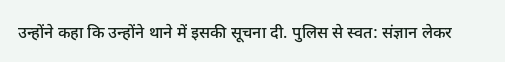उन्होंने कहा कि उन्होंने थाने में इसकी सूचना दी. पुलिस से स्वत: संज्ञान लेकर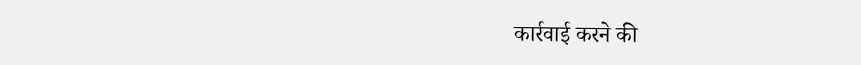कार्रवाई करने की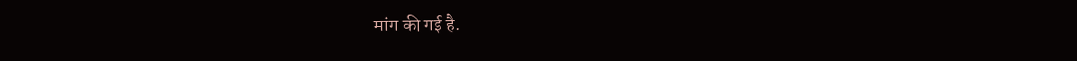मांग की गई है.